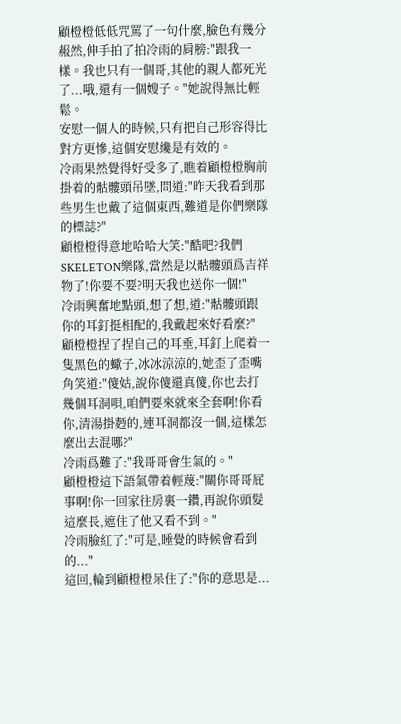顧橙橙低低咒罵了一句什麼,臉色有幾分赧然,伸手拍了拍冷雨的肩膀:"跟我一樣。我也只有一個哥,其他的親人都死光了...哦,還有一個嫂子。"她說得無比輕鬆。
安慰一個人的時候,只有把自己形容得比對方更慘,這個安慰纔是有效的。
冷雨果然覺得好受多了,瞧着顧橙橙胸前掛着的骷髏頭吊墜,問道:"昨天我看到那些男生也戴了這個東西,難道是你們樂隊的標誌?"
顧橙橙得意地哈哈大笑:"酷吧?我們SKELETON樂隊,當然是以骷髏頭爲吉祥物了!你要不要?明天我也送你一個!"
冷雨興奮地點頭,想了想,道:"骷髏頭跟你的耳釘挺相配的,我戴起來好看麼?"
顧橙橙捏了捏自己的耳垂,耳釘上爬着一隻黑色的蠍子,冰冰涼涼的,她歪了歪嘴角笑道:"傻姑,說你傻還真傻,你也去打幾個耳洞唄,咱們要來就來全套啊!你看你,清湯掛麪的,連耳洞都沒一個,這樣怎麼出去混哪?"
冷雨爲難了:"我哥哥會生氣的。"
顧橙橙這下語氣帶着輕蔑:"關你哥哥屁事啊!你一回家往房裏一鑽,再說你頭髮這麼長,遮住了他又看不到。"
冷雨臉紅了:"可是,睡覺的時候會看到的..."
這回,輪到顧橙橙呆住了:"你的意思是...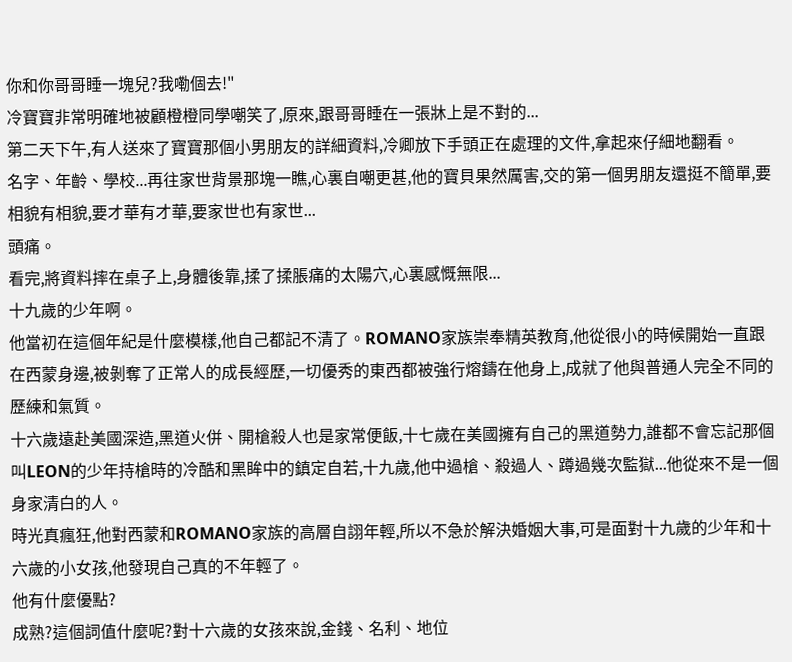你和你哥哥睡一塊兒?我嘞個去!"
冷寶寶非常明確地被顧橙橙同學嘲笑了,原來,跟哥哥睡在一張牀上是不對的...
第二天下午,有人送來了寶寶那個小男朋友的詳細資料,冷卿放下手頭正在處理的文件,拿起來仔細地翻看。
名字、年齡、學校...再往家世背景那塊一瞧,心裏自嘲更甚,他的寶貝果然厲害,交的第一個男朋友還挺不簡單,要相貌有相貌,要才華有才華,要家世也有家世...
頭痛。
看完,將資料摔在桌子上,身體後靠,揉了揉脹痛的太陽穴,心裏感慨無限...
十九歲的少年啊。
他當初在這個年紀是什麼模樣,他自己都記不清了。ROMANO家族崇奉精英教育,他從很小的時候開始一直跟在西蒙身邊,被剝奪了正常人的成長經歷,一切優秀的東西都被強行熔鑄在他身上,成就了他與普通人完全不同的歷練和氣質。
十六歲遠赴美國深造,黑道火併、開槍殺人也是家常便飯,十七歲在美國擁有自己的黑道勢力,誰都不會忘記那個叫LEON的少年持槍時的冷酷和黑眸中的鎮定自若,十九歲,他中過槍、殺過人、蹲過幾次監獄...他從來不是一個身家清白的人。
時光真瘋狂,他對西蒙和ROMANO家族的高層自詡年輕,所以不急於解決婚姻大事,可是面對十九歲的少年和十六歲的小女孩,他發現自己真的不年輕了。
他有什麼優點?
成熟?這個詞值什麼呢?對十六歲的女孩來說,金錢、名利、地位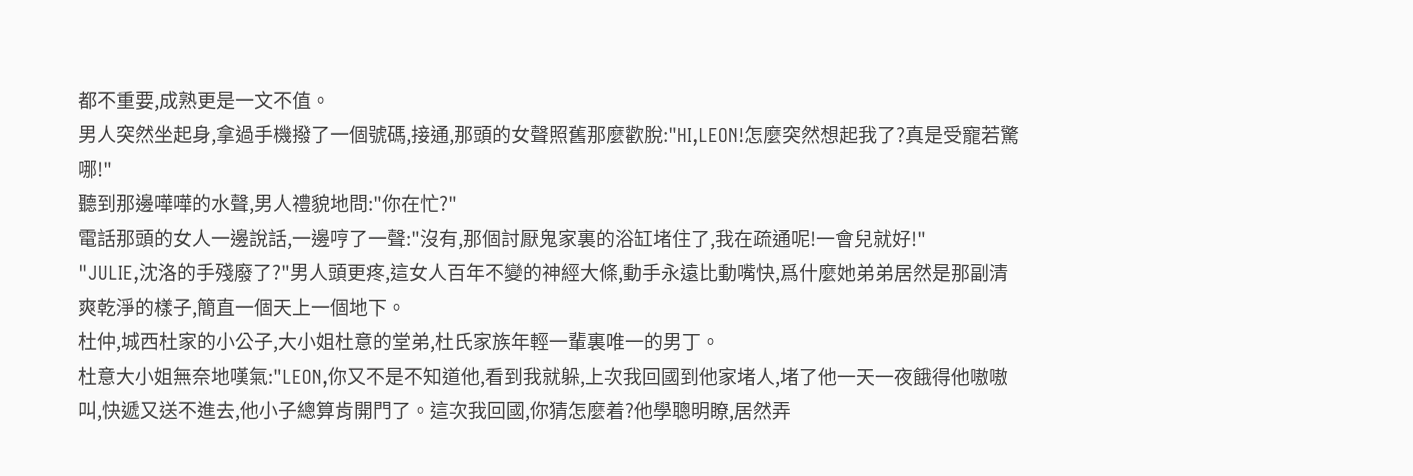都不重要,成熟更是一文不值。
男人突然坐起身,拿過手機撥了一個號碼,接通,那頭的女聲照舊那麼歡脫:"HI,LEON!怎麼突然想起我了?真是受寵若驚哪!"
聽到那邊嘩嘩的水聲,男人禮貌地問:"你在忙?"
電話那頭的女人一邊說話,一邊哼了一聲:"沒有,那個討厭鬼家裏的浴缸堵住了,我在疏通呢!一會兒就好!"
"JULIE,沈洛的手殘廢了?"男人頭更疼,這女人百年不變的神經大條,動手永遠比動嘴快,爲什麼她弟弟居然是那副清爽乾淨的樣子,簡直一個天上一個地下。
杜仲,城西杜家的小公子,大小姐杜意的堂弟,杜氏家族年輕一輩裏唯一的男丁。
杜意大小姐無奈地嘆氣:"LEON,你又不是不知道他,看到我就躲,上次我回國到他家堵人,堵了他一天一夜餓得他嗷嗷叫,快遞又送不進去,他小子總算肯開門了。這次我回國,你猜怎麼着?他學聰明瞭,居然弄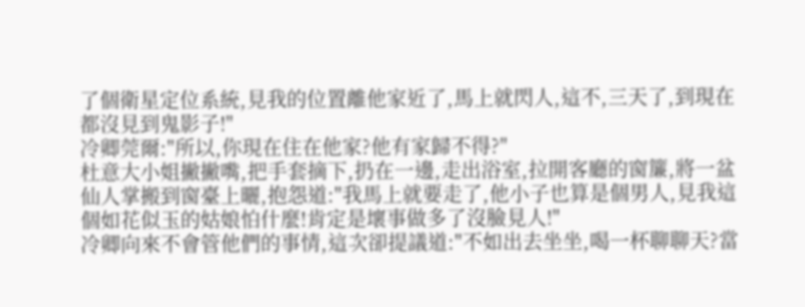了個衛星定位系統,見我的位置離他家近了,馬上就閃人,這不,三天了,到現在都沒見到鬼影子!"
冷卿莞爾:"所以,你現在住在他家?他有家歸不得?"
杜意大小姐撇撇嘴,把手套摘下,扔在一邊,走出浴室,拉開客廳的窗簾,將一盆仙人掌搬到窗臺上曬,抱怨道:"我馬上就要走了,他小子也算是個男人,見我這個如花似玉的姑娘怕什麼!肯定是壞事做多了沒臉見人!"
冷卿向來不會管他們的事情,這次卻提議道:"不如出去坐坐,喝一杯聊聊天?當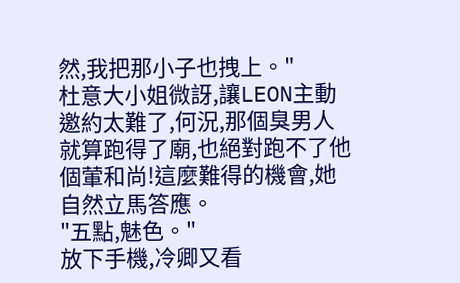然,我把那小子也拽上。"
杜意大小姐微訝,讓LEON主動邀約太難了,何況,那個臭男人就算跑得了廟,也絕對跑不了他個葷和尚!這麼難得的機會,她自然立馬答應。
"五點,魅色。"
放下手機,冷卿又看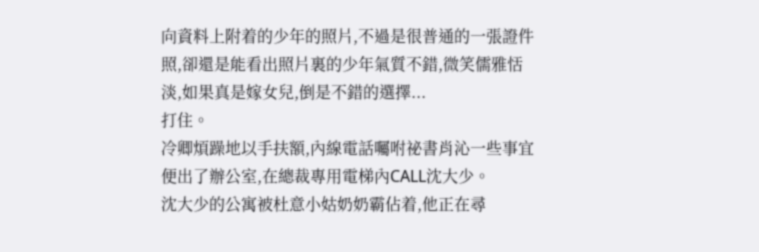向資料上附着的少年的照片,不過是很普通的一張證件照,卻還是能看出照片裏的少年氣質不錯,微笑儒雅恬淡,如果真是嫁女兒,倒是不錯的選擇...
打住。
冷卿煩躁地以手扶額,內線電話囑咐祕書肖沁一些事宜便出了辦公室,在總裁專用電梯內CALL沈大少。
沈大少的公寓被杜意小姑奶奶霸佔着,他正在尋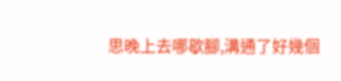思晚上去哪歇腳,溝通了好幾個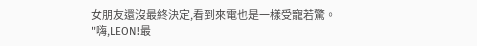女朋友還沒最終決定,看到來電也是一樣受寵若驚。
"嗨,LEON!最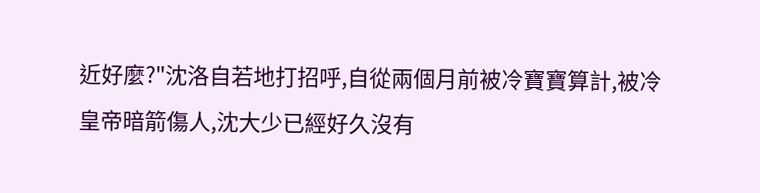近好麼?"沈洛自若地打招呼,自從兩個月前被冷寶寶算計,被冷皇帝暗箭傷人,沈大少已經好久沒有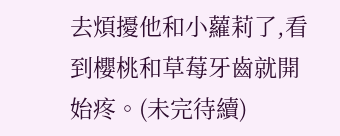去煩擾他和小蘿莉了,看到櫻桃和草莓牙齒就開始疼。(未完待續)